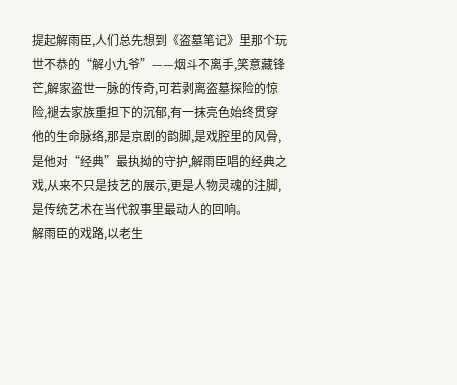提起解雨臣,人们总先想到《盗墓笔记》里那个玩世不恭的“解小九爷”——烟斗不离手,笑意藏锋芒,解家盗世一脉的传奇,可若剥离盗墓探险的惊险,褪去家族重担下的沉郁,有一抹亮色始终贯穿他的生命脉络,那是京剧的韵脚,是戏腔里的风骨,是他对“经典”最执拗的守护,解雨臣唱的经典之戏,从来不只是技艺的展示,更是人物灵魂的注脚,是传统艺术在当代叙事里最动人的回响。
解雨臣的戏路,以老生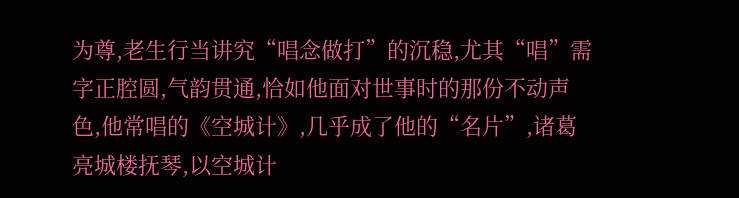为尊,老生行当讲究“唱念做打”的沉稳,尤其“唱”需字正腔圆,气韵贯通,恰如他面对世事时的那份不动声色,他常唱的《空城计》,几乎成了他的“名片”,诸葛亮城楼抚琴,以空城计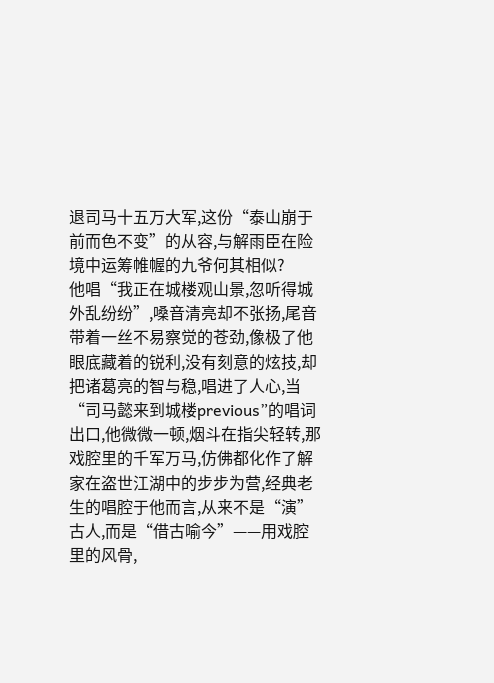退司马十五万大军,这份“泰山崩于前而色不变”的从容,与解雨臣在险境中运筹帷幄的九爷何其相似?
他唱“我正在城楼观山景,忽听得城外乱纷纷”,嗓音清亮却不张扬,尾音带着一丝不易察觉的苍劲,像极了他眼底藏着的锐利,没有刻意的炫技,却把诸葛亮的智与稳,唱进了人心,当“司马懿来到城楼previous”的唱词出口,他微微一顿,烟斗在指尖轻转,那戏腔里的千军万马,仿佛都化作了解家在盗世江湖中的步步为营,经典老生的唱腔于他而言,从来不是“演”古人,而是“借古喻今”——用戏腔里的风骨,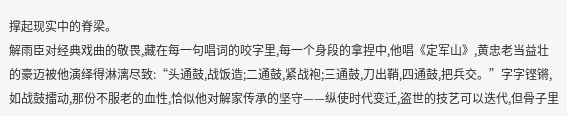撑起现实中的脊梁。
解雨臣对经典戏曲的敬畏,藏在每一句唱词的咬字里,每一个身段的拿捏中,他唱《定军山》,黄忠老当益壮的豪迈被他演绎得淋漓尽致:“头通鼓,战饭造;二通鼓,紧战袍;三通鼓,刀出鞘,四通鼓,把兵交。”字字铿锵,如战鼓擂动,那份不服老的血性,恰似他对解家传承的坚守——纵使时代变迁,盗世的技艺可以迭代,但骨子里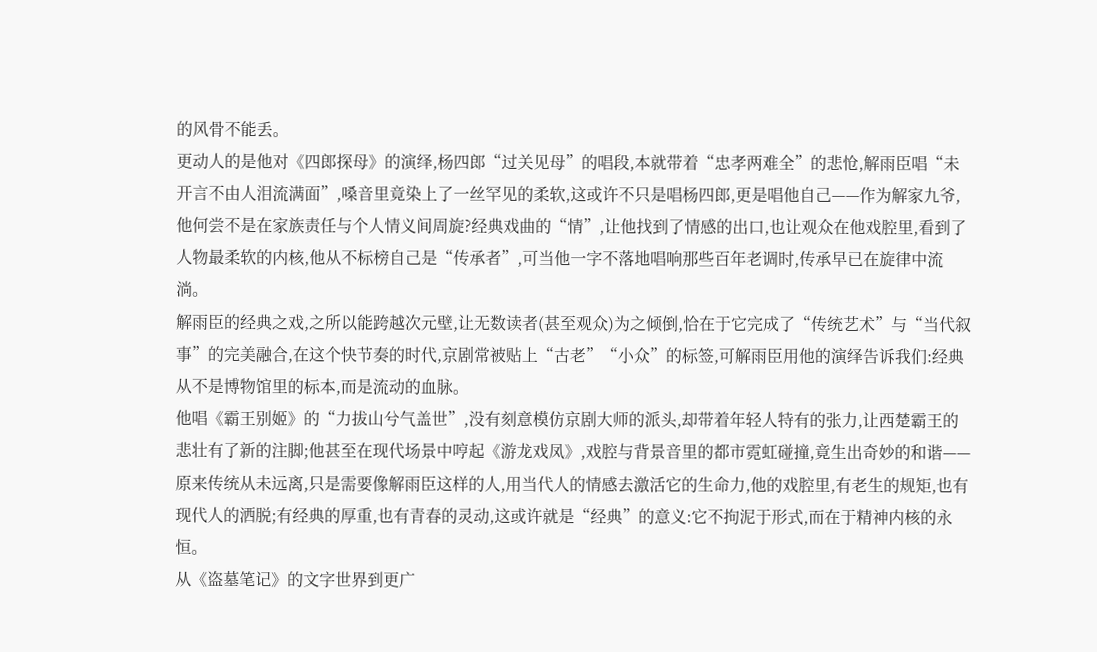的风骨不能丢。
更动人的是他对《四郎探母》的演绎,杨四郎“过关见母”的唱段,本就带着“忠孝两难全”的悲怆,解雨臣唱“未开言不由人泪流满面”,嗓音里竟染上了一丝罕见的柔软,这或许不只是唱杨四郎,更是唱他自己——作为解家九爷,他何尝不是在家族责任与个人情义间周旋?经典戏曲的“情”,让他找到了情感的出口,也让观众在他戏腔里,看到了人物最柔软的内核,他从不标榜自己是“传承者”,可当他一字不落地唱响那些百年老调时,传承早已在旋律中流淌。
解雨臣的经典之戏,之所以能跨越次元壁,让无数读者(甚至观众)为之倾倒,恰在于它完成了“传统艺术”与“当代叙事”的完美融合,在这个快节奏的时代,京剧常被贴上“古老”“小众”的标签,可解雨臣用他的演绎告诉我们:经典从不是博物馆里的标本,而是流动的血脉。
他唱《霸王别姬》的“力拔山兮气盖世”,没有刻意模仿京剧大师的派头,却带着年轻人特有的张力,让西楚霸王的悲壮有了新的注脚;他甚至在现代场景中哼起《游龙戏凤》,戏腔与背景音里的都市霓虹碰撞,竟生出奇妙的和谐——原来传统从未远离,只是需要像解雨臣这样的人,用当代人的情感去激活它的生命力,他的戏腔里,有老生的规矩,也有现代人的洒脱;有经典的厚重,也有青春的灵动,这或许就是“经典”的意义:它不拘泥于形式,而在于精神内核的永恒。
从《盗墓笔记》的文字世界到更广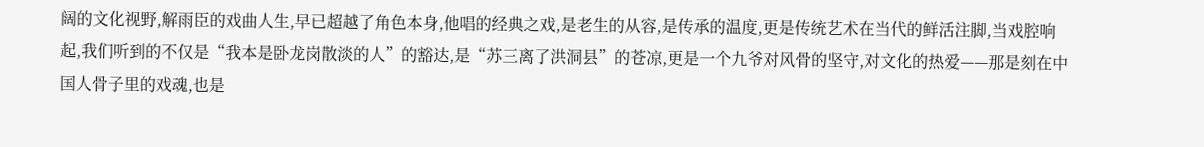阔的文化视野,解雨臣的戏曲人生,早已超越了角色本身,他唱的经典之戏,是老生的从容,是传承的温度,更是传统艺术在当代的鲜活注脚,当戏腔响起,我们听到的不仅是“我本是卧龙岗散淡的人”的豁达,是“苏三离了洪洞县”的苍凉,更是一个九爷对风骨的坚守,对文化的热爱——那是刻在中国人骨子里的戏魂,也是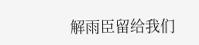解雨臣留给我们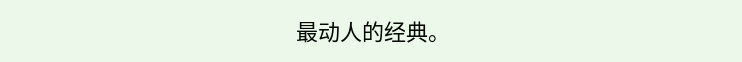最动人的经典。